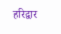हरिद्वार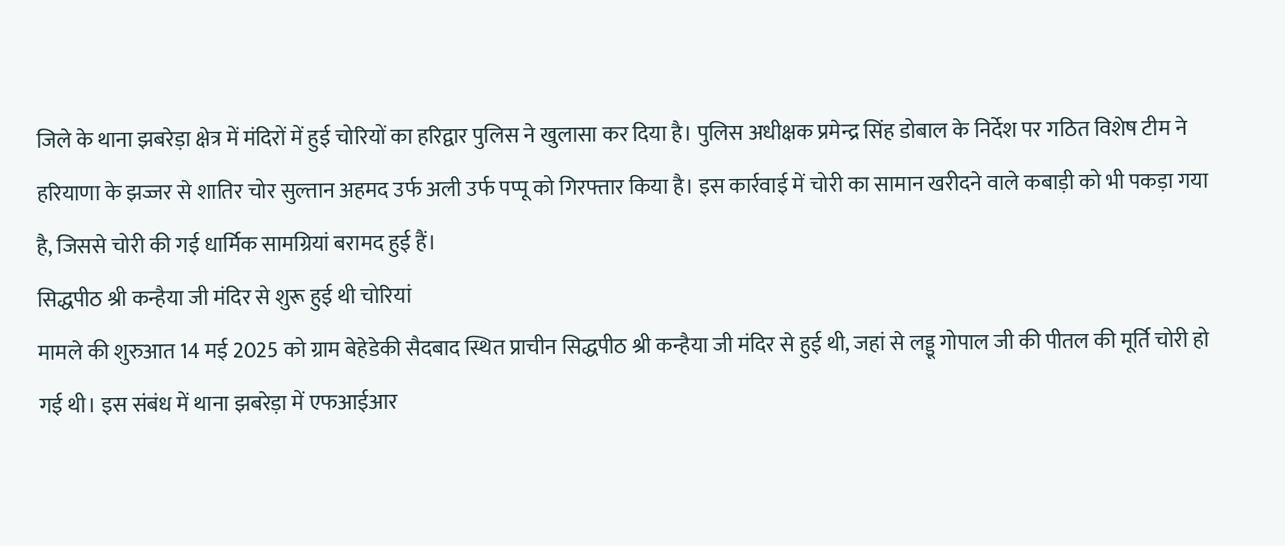जिले के थाना झबरेड़ा क्षेत्र में मंदिरों में हुई चोरियों का हरिद्वार पुलिस ने खुलासा कर दिया है। पुलिस अधीक्षक प्रमेन्द्र सिंह डोबाल के निर्देश पर गठित विशेष टीम ने हरियाणा के झज्जर से शातिर चोर सुल्तान अहमद उर्फ अली उर्फ पप्पू को गिरफ्तार किया है। इस कार्रवाई में चोरी का सामान खरीदने वाले कबाड़ी को भी पकड़ा गया है, जिससे चोरी की गई धार्मिक सामग्रियां बरामद हुई हैं।
सिद्धपीठ श्री कन्हैया जी मंदिर से शुरू हुई थी चोरियां
मामले की शुरुआत 14 मई 2025 को ग्राम बेहेडेकी सैदबाद स्थित प्राचीन सिद्धपीठ श्री कन्हैया जी मंदिर से हुई थी, जहां से लड्डू गोपाल जी की पीतल की मूर्ति चोरी हो गई थी। इस संबंध में थाना झबरेड़ा में एफआईआर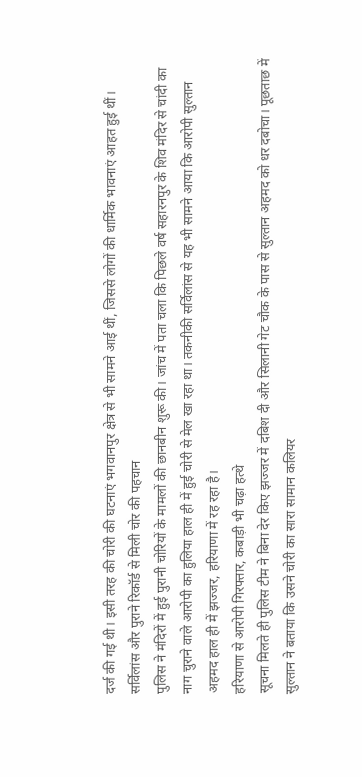दर्ज की गई थी। इसी तरह की चोरी की घटनाएं भगवानपुर क्षेत्र से भी सामने आई थीं, जिससे लोगों की धार्मिक भावनाएं आहत हुई थीं।
सर्विलांस और पुराने रिकॉर्ड से मिली चोर की पहचान
पुलिस ने मंदिरों में हुई पुरानी चोरियों के मामलों की छानबीन शुरू की। जांच में पता चला कि पिछले वर्ष सहारनपुर के शिव मंदिर से चांदी का नाग चुराने वाले आरोपी का हुलिया हाल ही में हुई चोरी से मेल खा रहा था। तकनीकी सर्विलांस से यह भी सामने आया कि आरोपी सुल्तान अहमद हाल ही में झज्जर, हरियाणा में रह रहा है।
हरियाणा से आरोपी गिरफ्तार, कबाड़ी भी चढ़ा हत्थे
सूचना मिलते ही पुलिस टीम ने बिना देर किए झज्जर में दबिश दी और सिलानी गेट चौक के पास से सुल्तान अहमद को धर दबोचा। पूछताछ में सुल्तान ने बताया कि उसने चोरी का सारा सामान कलियर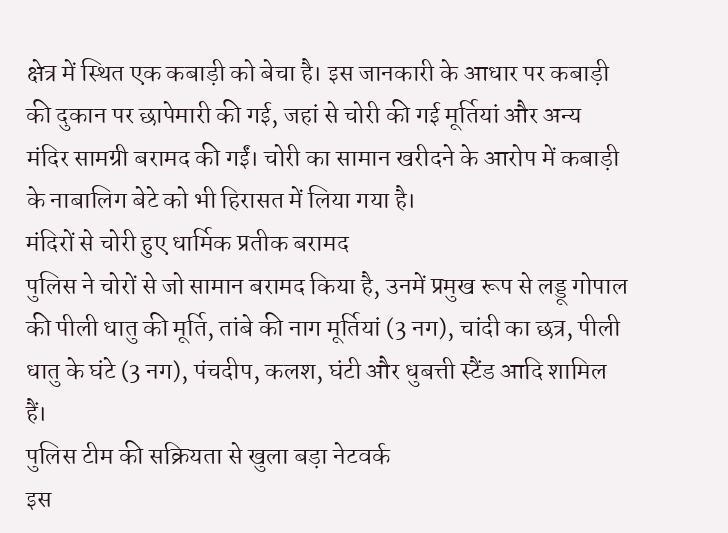क्षेत्र में स्थित एक कबाड़ी को बेचा है। इस जानकारी के आधार पर कबाड़ी की दुकान पर छापेमारी की गई, जहां से चोरी की गई मूर्तियां और अन्य मंदिर सामग्री बरामद की गईं। चोरी का सामान खरीदने के आरोप में कबाड़ी के नाबालिग बेटे को भी हिरासत में लिया गया है।
मंदिरों से चोरी हुए धार्मिक प्रतीक बरामद
पुलिस ने चोरों से जो सामान बरामद किया है, उनमें प्रमुख रूप से लड्डू गोपाल की पीली धातु की मूर्ति, तांबे की नाग मूर्तियां (3 नग), चांदी का छत्र, पीली धातु के घंटे (3 नग), पंचदीप, कलश, घंटी और धुबत्ती स्टैंड आदि शामिल हैं।
पुलिस टीम की सक्रियता से खुला बड़ा नेटवर्क
इस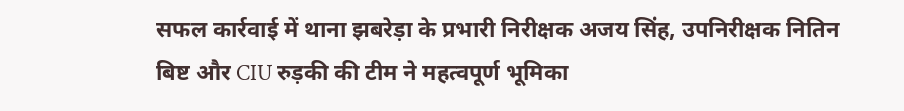सफल कार्रवाई में थाना झबरेड़ा के प्रभारी निरीक्षक अजय सिंह, उपनिरीक्षक नितिन बिष्ट और CIU रुड़की की टीम ने महत्वपूर्ण भूमिका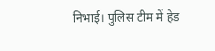निभाई। पुलिस टीम में हेड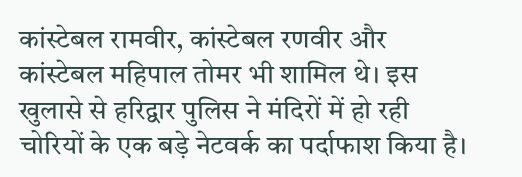कांस्टेबल रामवीर, कांस्टेबल रणवीर और कांस्टेबल महिपाल तोमर भी शामिल थे। इस खुलासे से हरिद्वार पुलिस ने मंदिरों में हो रही चोरियों के एक बड़े नेटवर्क का पर्दाफाश किया है।